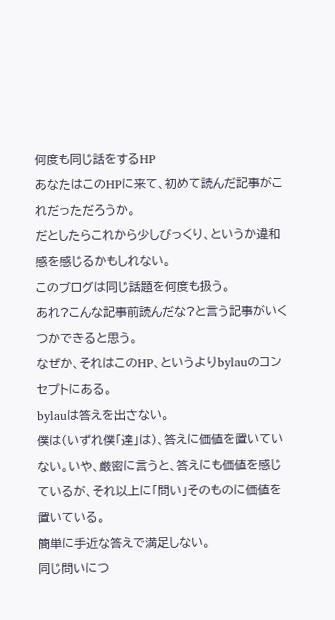何度も同じ話をするHP
あなたはこのHPに来て、初めて読んだ記事がこれだっただろうか。
だとしたらこれから少しびっくり、というか違和感を感じるかもしれない。
このブログは同じ話題を何度も扱う。
あれ?こんな記事前読んだな?と言う記事がいくつかできると思う。
なぜか、それはこのHP、というよりbylauのコンセプトにある。
bylauは答えを出さない。
僕は(いずれ僕「達」は)、答えに価値を置いていない。いや、厳密に言うと、答えにも価値を感じているが、それ以上に「問い」そのものに価値を置いている。
簡単に手近な答えで満足しない。
同じ問いにつ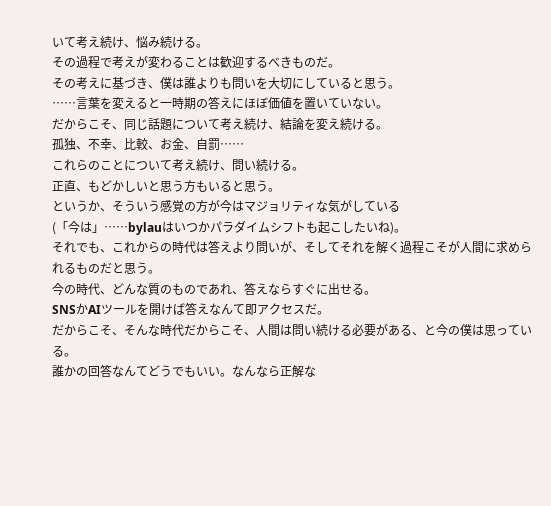いて考え続け、悩み続ける。
その過程で考えが変わることは歓迎するべきものだ。
その考えに基づき、僕は誰よりも問いを大切にしていると思う。
……言葉を変えると一時期の答えにほぼ価値を置いていない。
だからこそ、同じ話題について考え続け、結論を変え続ける。
孤独、不幸、比較、お金、自罰……
これらのことについて考え続け、問い続ける。
正直、もどかしいと思う方もいると思う。
というか、そういう感覚の方が今はマジョリティな気がしている
(「今は」……bylauはいつかパラダイムシフトも起こしたいね)。
それでも、これからの時代は答えより問いが、そしてそれを解く過程こそが人間に求められるものだと思う。
今の時代、どんな質のものであれ、答えならすぐに出せる。
SNSかAIツールを開けば答えなんて即アクセスだ。
だからこそ、そんな時代だからこそ、人間は問い続ける必要がある、と今の僕は思っている。
誰かの回答なんてどうでもいい。なんなら正解な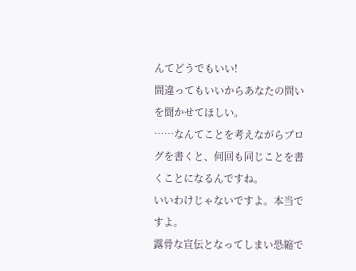んてどうでもいい!
間違ってもいいからあなたの問いを聞かせてほしい。
……なんてことを考えながらブログを書くと、何回も同じことを書くことになるんですね。
いいわけじゃないですよ。本当ですよ。
露骨な宣伝となってしまい恐縮で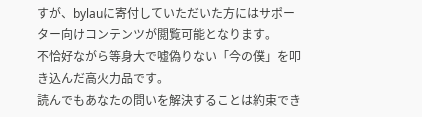すが、bylauに寄付していただいた方にはサポーター向けコンテンツが閲覧可能となります。
不恰好ながら等身大で嘘偽りない「今の僕」を叩き込んだ高火力品です。
読んでもあなたの問いを解決することは約束でき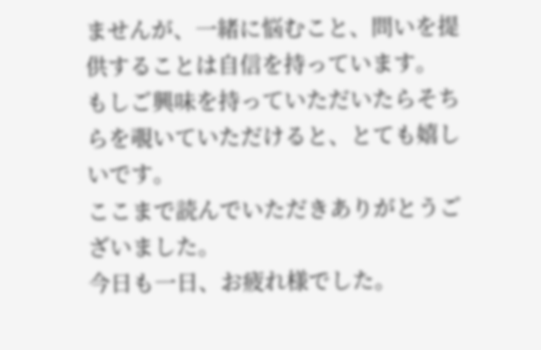ませんが、一緒に悩むこと、問いを提供することは自信を持っています。
もしご興味を持っていただいたらそちらを覗いていただけると、とても嬉しいです。
ここまで読んでいただきありがとうございました。
今日も一日、お疲れ様でした。